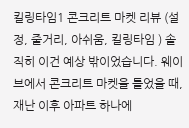킬링타임1 콘크리트 마켓 리뷰 (설정, 줄거리, 아쉬움, 킬링타임 ) 솔직히 이건 예상 밖이었습니다. 웨이브에서 콘크리트 마켓을 틀었을 때, 재난 이후 아파트 하나에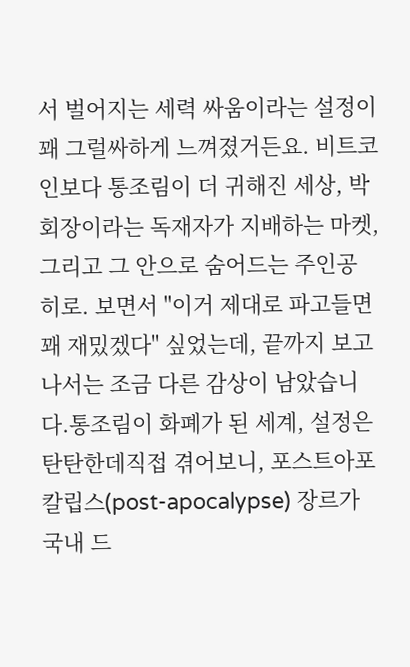서 벌어지는 세력 싸움이라는 설정이 꽤 그럴싸하게 느껴졌거든요. 비트코인보다 통조림이 더 귀해진 세상, 박 회장이라는 독재자가 지배하는 마켓, 그리고 그 안으로 숨어드는 주인공 히로. 보면서 "이거 제대로 파고들면 꽤 재밌겠다" 싶었는데, 끝까지 보고 나서는 조금 다른 감상이 남았습니다.통조림이 화폐가 된 세계, 설정은 탄탄한데직접 겪어보니, 포스트아포칼립스(post-apocalypse) 장르가 국내 드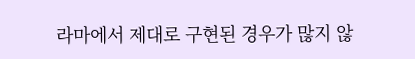라마에서 제대로 구현된 경우가 많지 않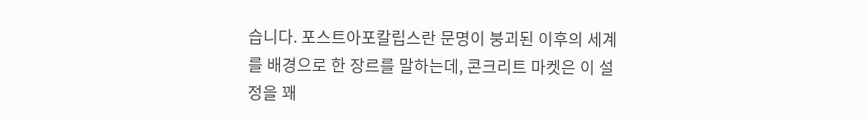습니다. 포스트아포칼립스란 문명이 붕괴된 이후의 세계를 배경으로 한 장르를 말하는데, 콘크리트 마켓은 이 설정을 꽤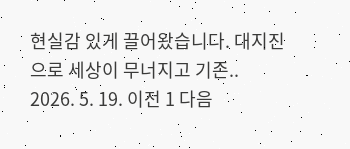현실감 있게 끌어왔습니다. 대지진으로 세상이 무너지고 기존.. 2026. 5. 19. 이전 1 다음